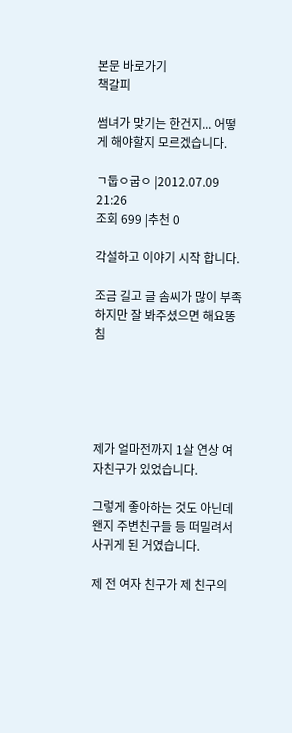본문 바로가기
책갈피

썸녀가 맞기는 한건지... 어떻게 해야할지 모르겠습니다.

ㄱ둡ㅇ굽ㅇ |2012.07.09 21:26
조회 699 |추천 0

각설하고 이야기 시작 합니다.

조금 길고 글 솜씨가 많이 부족하지만 잘 봐주셨으면 해요똥침





제가 얼마전까지 1살 연상 여자친구가 있었습니다.

그렇게 좋아하는 것도 아닌데 왠지 주변친구들 등 떠밀려서 사귀게 된 거였습니다.

제 전 여자 친구가 제 친구의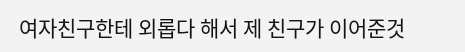여자친구한테 외롭다 해서 제 친구가 이어준것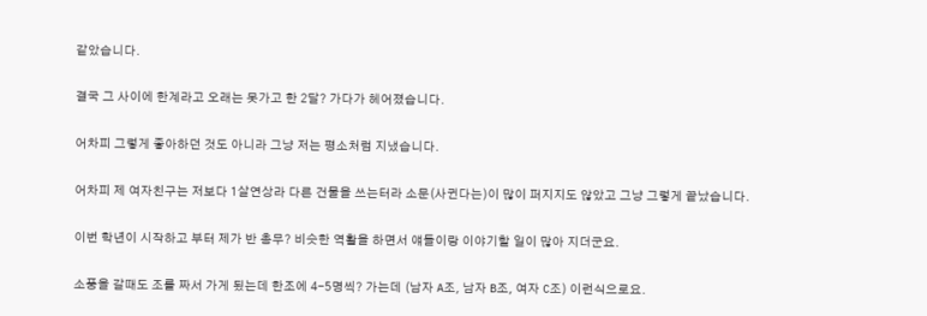같았습니다.

결국 그 사이에 한계라고 오래는 못가고 한 2달? 가다가 헤어졌습니다.

어차피 그렇게 좋아하던 것도 아니라 그냥 저는 평소처럼 지냈습니다.

어차피 제 여자친구는 저보다 1살연상라 다른 건물을 쓰는터라 소문(사귄다는)이 많이 퍼지지도 않았고 그냥 그렇게 끝났습니다.

이번 학년이 시작하고 부터 제가 반 총무? 비슷한 역활을 하면서 얘들이랑 이야기할 일이 많아 지더군요.

소풍을 갈때도 조를 짜서 가게 됬는데 한조에 4-5명씩? 가는데 (남자 A조, 남자 B조, 여자 C조) 이런식으로요.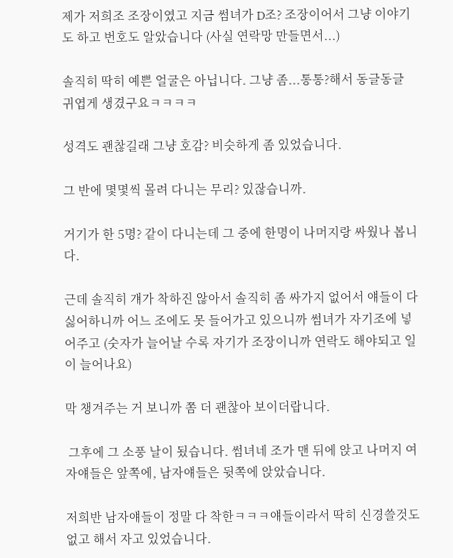제가 저희조 조장이였고 지금 썸녀가 D조? 조장이어서 그냥 이야기도 하고 번호도 알았습니다 (사실 연락망 만들면서...)

솔직히 딱히 예쁜 얼굴은 아닙니다. 그냥 좀...통통?해서 동글동글 귀엽게 생겼구요ㅋㅋㅋㅋ

성격도 괜찮길래 그냥 호감? 비슷하게 좀 있었습니다.

그 반에 몇몇씩 몰려 다니는 무리? 있잖습니까.

거기가 한 5명? 같이 다니는데 그 중에 한명이 나머지랑 싸웠나 봅니다.

근데 솔직히 걔가 착하진 않아서 솔직히 좀 싸가지 없어서 얘들이 다 싫어하니까 어느 조에도 못 들어가고 있으니까 썸녀가 자기조에 넣어주고 (숫자가 늘어날 수록 자기가 조장이니까 연락도 해야되고 일이 늘어나요)

막 챙겨주는 거 보니까 쫌 더 괜찮아 보이더랍니다.

 그후에 그 소풍 날이 됬습니다. 썸녀네 조가 맨 뒤에 앉고 나머지 여자얘들은 앞쪽에, 남자얘들은 뒷쪽에 앉았습니다.

저희반 남자얘들이 정말 다 착한ㅋㅋㅋ얘들이라서 딱히 신경쓸것도 없고 해서 자고 있었습니다.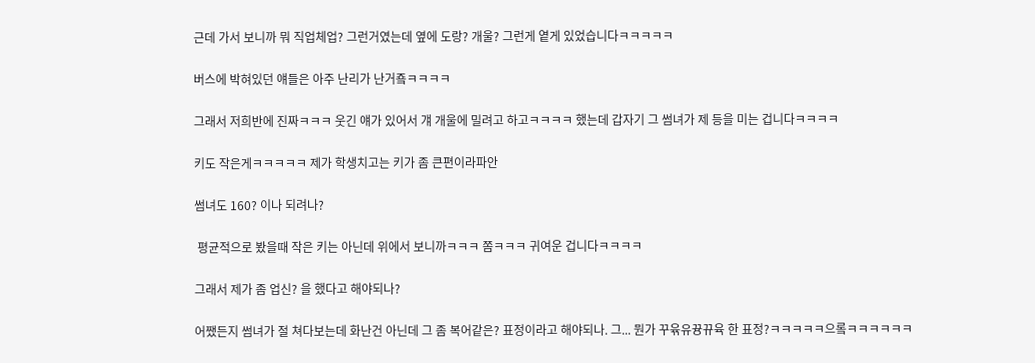근데 가서 보니까 뭐 직업체업? 그런거였는데 옆에 도랑? 개울? 그런게 옅게 있었습니다ㅋㅋㅋㅋㅋ

버스에 박혀있던 얘들은 아주 난리가 난거죸ㅋㅋㅋㅋ

그래서 저희반에 진짜ㅋㅋㅋ 웃긴 얘가 있어서 걔 개울에 밀려고 하고ㅋㅋㅋㅋ 했는데 갑자기 그 썸녀가 제 등을 미는 겁니다ㅋㅋㅋㅋ

키도 작은게ㅋㅋㅋㅋㅋ 제가 학생치고는 키가 좀 큰편이라파안

썸녀도 160? 이나 되려나?

 평균적으로 봤을때 작은 키는 아닌데 위에서 보니까ㅋㅋㅋ 쫌ㅋㅋㅋ 귀여운 겁니다ㅋㅋㅋㅋ

그래서 제가 좀 업신? 을 했다고 해야되나?

어쨌든지 썸녀가 절 쳐다보는데 화난건 아닌데 그 좀 복어같은? 표정이라고 해야되나. 그... 뭔가 꾸윢유뀽뀨육 한 표정?ㅋㅋㅋㅋㅋ으롴ㅋㅋㅋㅋㅋㅋ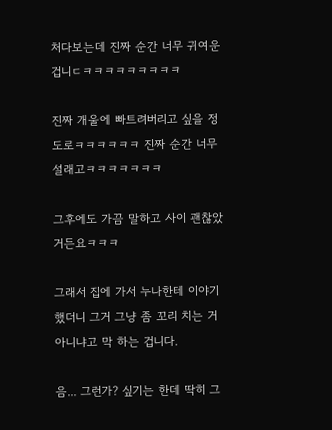처다보는데 진짜 순간 너무 귀여운 겁니ㄷㅋㅋㅋㅋㅋㅋㅋㅋㅋ

진짜 개울에 빠트려버리고 싶을 정도로ㅋㅋㅋㅋㅋㅋ 진짜 순간 너무 설래고ㅋㅋㅋㅋㅋㅋㅋ

그후에도 가끔 말하고 사이 괜찮았거든요ㅋㅋㅋ

그래서 집에 가서 누나한테 이야기 했더니 그거 그냥 좀 꼬리 치는 거 아니냐고 막 하는 겁니다.

음... 그런가? 싶기는 한데 딱히 그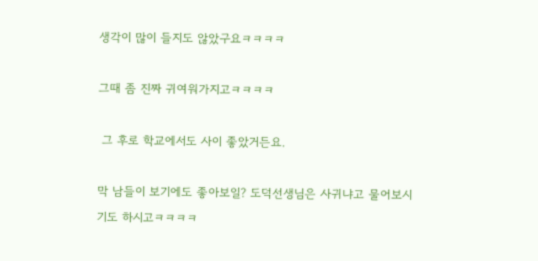생각이 많이 들지도 않았구요ㅋㅋㅋㅋ

그때 좀 진짜 귀여워가지고ㅋㅋㅋㅋ

 그 후로 학교에서도 사이 좋았거든요.

막 남들이 보기에도 좋아보일? 도덕선생님은 사귀냐고 물어보시기도 하시고ㅋㅋㅋㅋ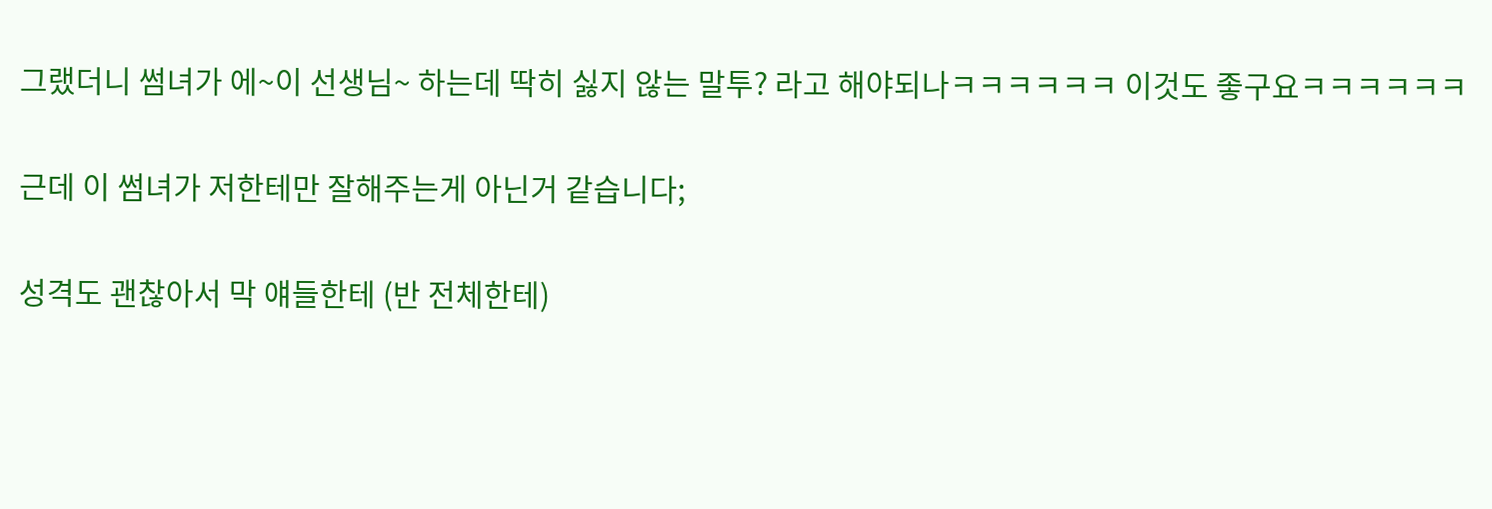그랬더니 썸녀가 에~이 선생님~ 하는데 딱히 싫지 않는 말투? 라고 해야되나ㅋㅋㅋㅋㅋㅋ 이것도 좋구요ㅋㅋㅋㅋㅋㅋ

근데 이 썸녀가 저한테만 잘해주는게 아닌거 같습니다;

성격도 괜찮아서 막 얘들한테 (반 전체한테)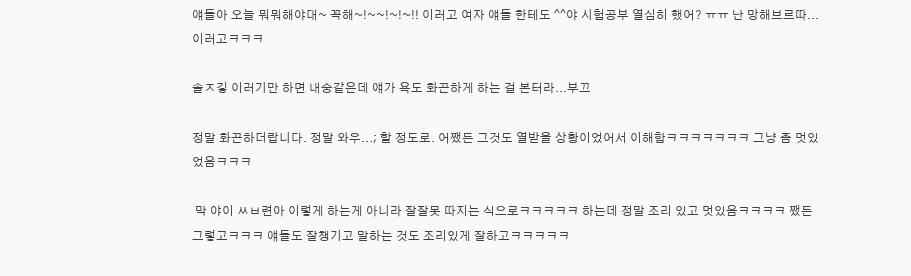얘들아 오늘 뭐뭐해야대~ 꼭해~!~~!~!~!! 이러고 여자 얘들 한테도 ^^야 시험공부 열심히 했어? ㅠㅠ 난 망해브르따... 이러고ㅋㅋㅋ

솔ㅈ깋 이러기만 하면 내숭같은데 얘가 욕도 화끈하게 하는 걸 본터라...부끄

정말 화끈하더랍니다. 정말 와우...; 할 정도로. 어쨌든 그것도 열받을 상황이었어서 이해함ㅋㅋㅋㅋㅋㅋㅋ 그냥 좀 멋있었음ㅋㅋㅋ

 막 야이 ㅆㅂ련아 이렇게 하는게 아니라 잘잘못 따지는 식으로ㅋㅋㅋㅋㅋ 하는데 정말 조리 있고 멋있음ㅋㅋㅋㅋ 쨌든 그렇고ㅋㅋㅋ 얘들도 잘챙기고 말하는 것도 조리있게 잘하고ㅋㅋㅋㅋㅋ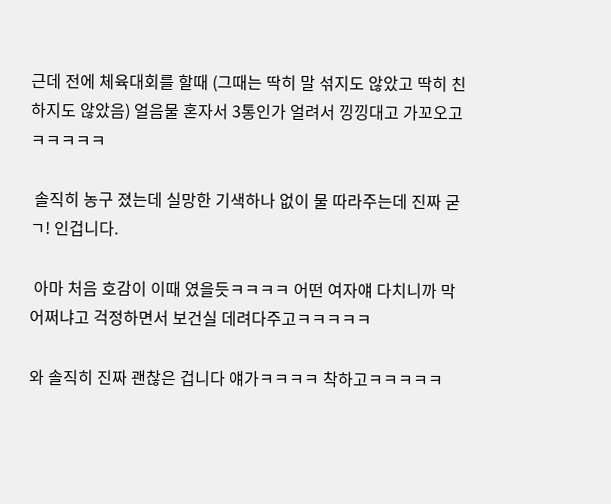근데 전에 체육대회를 할때 (그때는 딱히 말 섞지도 않았고 딱히 친하지도 않았음) 얼음물 혼자서 3통인가 얼려서 낑낑대고 가꼬오고ㅋㅋㅋㅋㅋ

 솔직히 농구 졌는데 실망한 기색하나 없이 물 따라주는데 진짜 굳ㄱ! 인겁니다.

 아마 처음 호감이 이때 였을듯ㅋㅋㅋㅋ 어떤 여자얘 다치니까 막 어쩌냐고 걱정하면서 보건실 데려다주고ㅋㅋㅋㅋㅋ

와 솔직히 진짜 괜찮은 겁니다 얘가ㅋㅋㅋㅋ 착하고ㅋㅋㅋㅋㅋ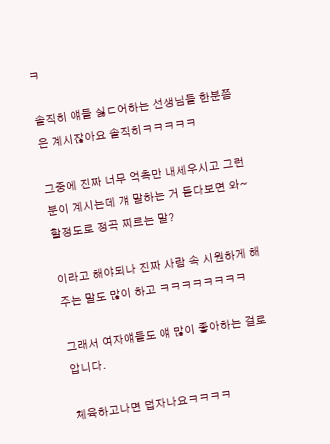ㅋ

솔직히 얘들 싫ㄷ어하는 선생님들 한분쯤은 계시잖아요 솔직히ㅋㅋㅋㅋㅋ

그중에 진짜 너무 억측만 내세우시고 그런 분이 계시는데 걔 말하는 거 듣다보면 와~ 할정도로 정곡 찌르는 말?

이라고 해야되나 진짜 사람 속 시원하게 해주는 말도 많이 하고 ㅋㅋㅋㅋㅋㅋㅋㅋ

그래서 여자얘들도 얘 많이 좋아하는 걸로 압니다.

체육하고나면 덥자나요ㅋㅋㅋㅋ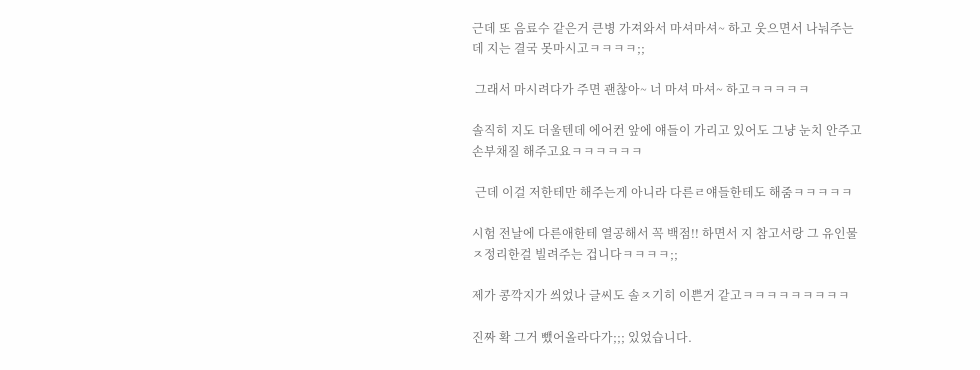근데 또 음료수 같은거 큰병 가져와서 마셔마셔~ 하고 웃으면서 나눠주는데 지는 결국 못마시고ㅋㅋㅋㅋ;;

 그래서 마시려다가 주면 괜찮아~ 너 마셔 마셔~ 하고ㅋㅋㅋㅋㅋ

솔직히 지도 더울텐데 에어컨 앞에 얘들이 가리고 있어도 그냥 눈치 안주고 손부채질 해주고요ㅋㅋㅋㅋㅋㅋ

 근데 이걸 저한테만 해주는게 아니라 다른ㄹ얘들한테도 해줌ㅋㅋㅋㅋㅋ

시험 전날에 다른애한테 열공해서 꼭 백점!! 하면서 지 참고서랑 그 유인물 ㅈ정리한걸 빌려주는 겁니다ㅋㅋㅋㅋ;;

제가 콩깍지가 씌었나 글씨도 솔ㅈ기히 이쁜거 같고ㅋㅋㅋㅋㅋㅋㅋㅋㅋ

진짜 확 그거 뺐어올라다가;;; 있었습니다.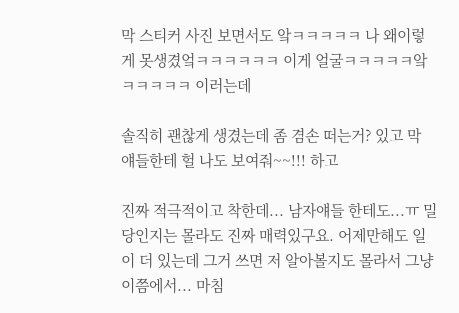막 스티커 사진 보면서도 앜ㅋㅋㅋㅋㅋ 나 왜이렇게 못생겼엌ㅋㅋㅋㅋㅋㅋ 이게 얼굴ㅋㅋㅋㅋㅋ앜ㅋㅋㅋㅋㅋ 이러는데

솔직히 괜찮게 생겼는데 좀 겸손 떠는거? 있고 막 얘들한테 헐 나도 보여줘~~!!! 하고

진짜 적극적이고 착한데... 남자얘들 한테도...ㅠ 밀당인지는 몰라도 진짜 매력있구요. 어제만해도 일이 더 있는데 그거 쓰면 저 알아볼지도 몰라서 그냥 이쯤에서... 마침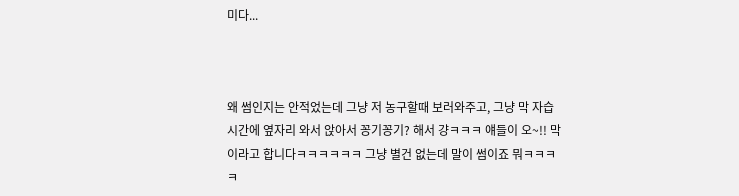미다...



왜 썸인지는 안적었는데 그냥 저 농구할때 보러와주고, 그냥 막 자습시간에 옆자리 와서 앉아서 꽁기꽁기? 해서 걍ㅋㅋㅋ 얘들이 오~!! 막 이라고 합니다ㅋㅋㅋㅋㅋㅋ 그냥 별건 없는데 말이 썸이죠 뭐ㅋㅋㅋㅋ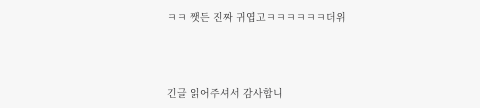ㅋㅋ 쨋든 진짜 귀엽고ㅋㅋㅋㅋㅋㅋ더위



긴글 읽어주셔서 감사합니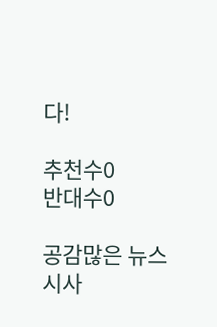다!

추천수0
반대수0

공감많은 뉴스 시사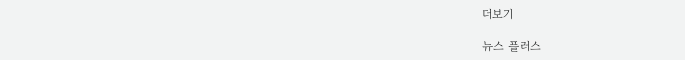더보기

뉴스 플러스